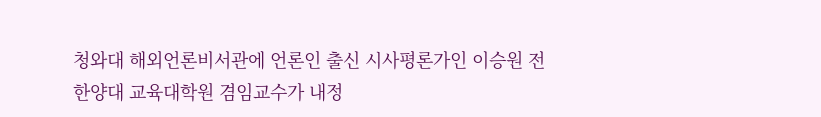청와대 해외언론비서관에 언론인 출신 시사평론가인 이승원 전 한양대 교육대학원 겸임교수가 내정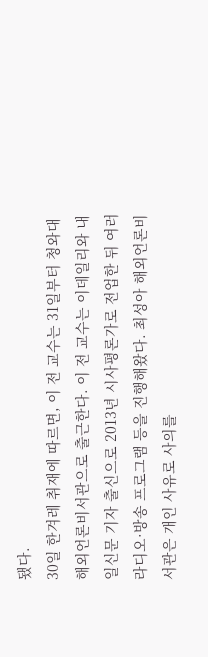됐다.
30일 한겨레 취재에 따르면, 이 전 교수는 31일부터 청와대 해외언론비서관으로 출근한다. 이 전 교수는 이데일리와 내일신문 기자 출신으로 2013년 시사평론가로 전업한 뒤 여러 라디오·방송 프로그램 등을 진행해왔다. 최성아 해외언론비서관은 개인 사유로 사의를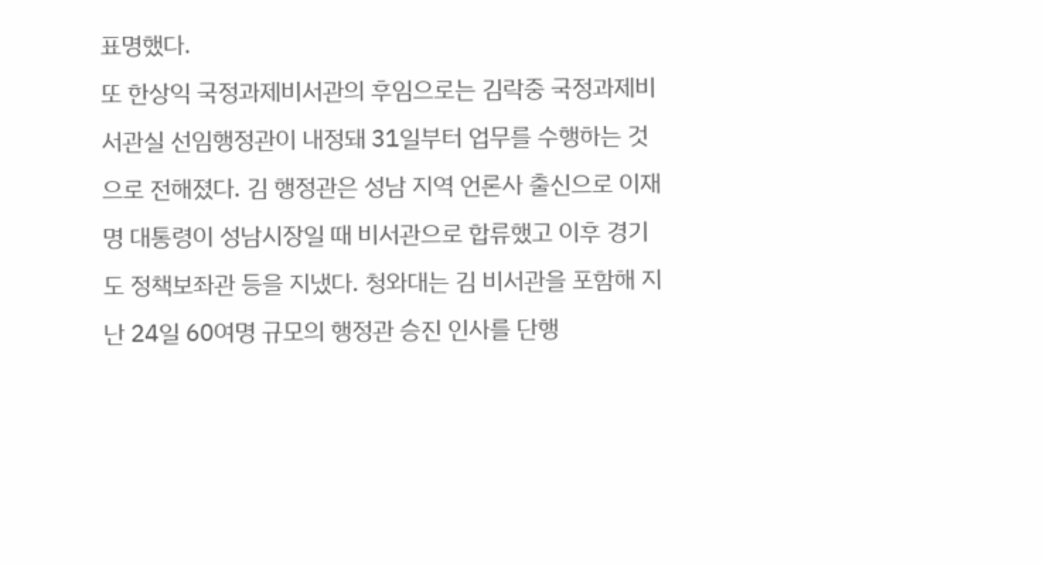표명했다.
또 한상익 국정과제비서관의 후임으로는 김락중 국정과제비서관실 선임행정관이 내정돼 31일부터 업무를 수행하는 것으로 전해졌다. 김 행정관은 성남 지역 언론사 출신으로 이재명 대통령이 성남시장일 때 비서관으로 합류했고 이후 경기도 정책보좌관 등을 지냈다. 청와대는 김 비서관을 포함해 지난 24일 60여명 규모의 행정관 승진 인사를 단행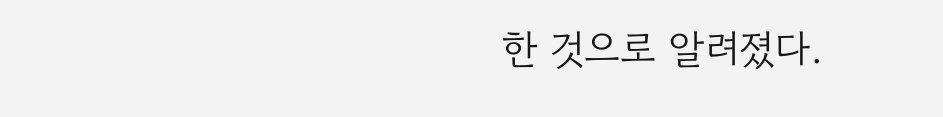한 것으로 알려졌다.